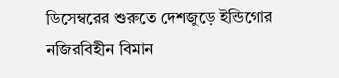ডিসেম্বরের শুরুতে দেশজুড়ে ইন্ডিগোর নজিরবিহীন বিমান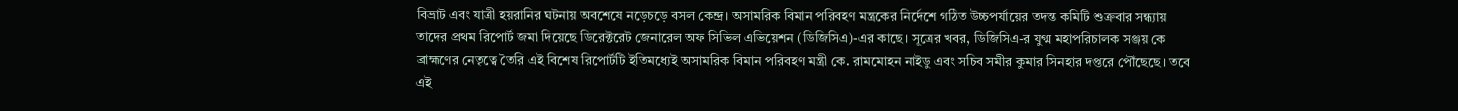বিভ্রাট এবং যাত্রী হয়রানির ঘটনায় অবশেষে নড়েচড়ে বসল কেন্দ্র। অসামরিক বিমান পরিবহণ মন্ত্রকের নির্দেশে গঠিত উচ্চপর্যায়ের তদন্ত কমিটি শুক্রবার সন্ধ্যায় তাদের প্রথম রিপোর্ট জমা দিয়েছে ডিরেক্টরেট জেনারেল অফ সিভিল এভিয়েশন (ডিজিসিএ)-এর কাছে। সূত্রের খবর, ডিজিসিএ-র যুগ্ম মহাপরিচালক সঞ্জয় কে ব্রাহ্মণের নেতৃত্বে তৈরি এই বিশেষ রিপোর্টটি ইতিমধ্যেই অসামরিক বিমান পরিবহণ মন্ত্রী কে. রামমোহন নাইডু এবং সচিব সমীর কুমার সিনহার দপ্তরে পৌঁছেছে। তবে এই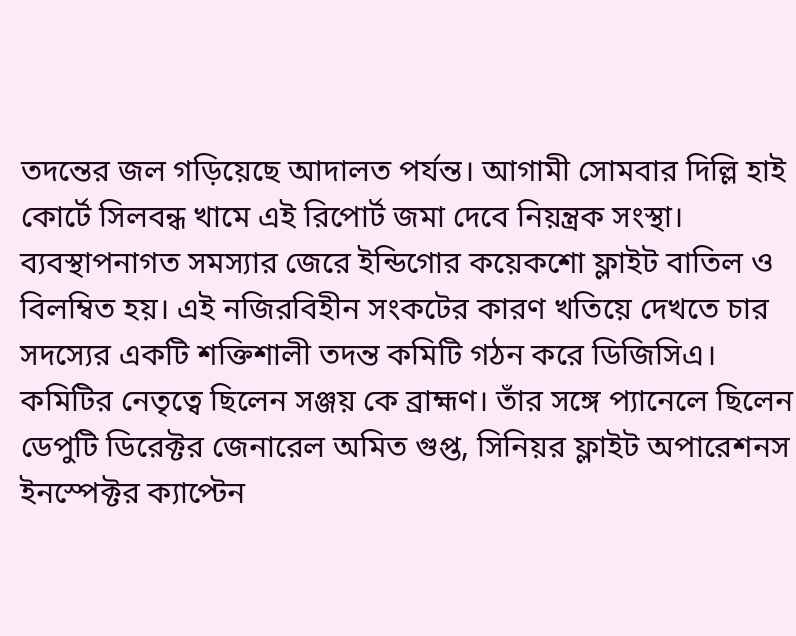তদন্তের জল গড়িয়েছে আদালত পর্যন্ত। আগামী সোমবার দিল্লি হাই কোর্টে সিলবন্ধ খামে এই রিপোর্ট জমা দেবে নিয়ন্ত্রক সংস্থা।
ব্যবস্থাপনাগত সমস্যার জেরে ইন্ডিগোর কয়েকশো ফ্লাইট বাতিল ও বিলম্বিত হয়। এই নজিরবিহীন সংকটের কারণ খতিয়ে দেখতে চার সদস্যের একটি শক্তিশালী তদন্ত কমিটি গঠন করে ডিজিসিএ। কমিটির নেতৃত্বে ছিলেন সঞ্জয় কে ব্রাহ্মণ। তাঁর সঙ্গে প্যানেলে ছিলেন ডেপুটি ডিরেক্টর জেনারেল অমিত গুপ্ত, সিনিয়র ফ্লাইট অপারেশনস ইনস্পেক্টর ক্যাপ্টেন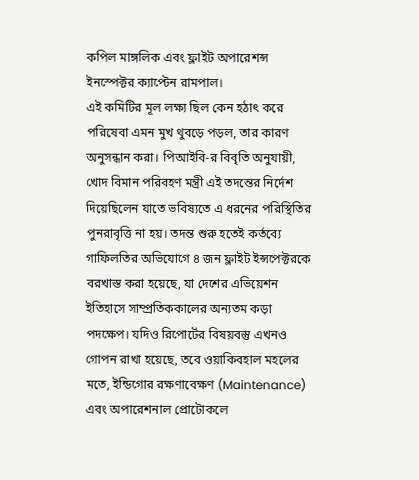কপিল মাঙ্গলিক এবং ফ্লাইট অপারেশন্স ইনস্পেক্টর ক্যাপ্টেন রামপাল।
এই কমিটির মূল লক্ষ্য ছিল কেন হঠাৎ করে পরিষেবা এমন মুখ থুবড়ে পড়ল, তার কারণ অনুসন্ধান করা। পিআইবি-র বিবৃতি অনুযায়ী, খোদ বিমান পরিবহণ মন্ত্রী এই তদন্তের নির্দেশ দিয়েছিলেন যাতে ভবিষ্যতে এ ধরনের পরিস্থিতির পুনরাবৃত্তি না হয়। তদন্ত শুরু হতেই কর্তব্যে গাফিলতির অভিযোগে ৪ জন ফ্লাইট ইন্সপেক্টরকে বরখাস্ত করা হয়েছে, যা দেশের এভিয়েশন ইতিহাসে সাম্প্রতিককালের অন্যতম কড়া পদক্ষেপ। যদিও রিপোর্টের বিষয়বস্তু এখনও গোপন রাখা হয়েছে, তবে ওয়াকিবহাল মহলের মতে, ইন্ডিগোর রক্ষণাবেক্ষণ (Maintenance) এবং অপারেশনাল প্রোটোকলে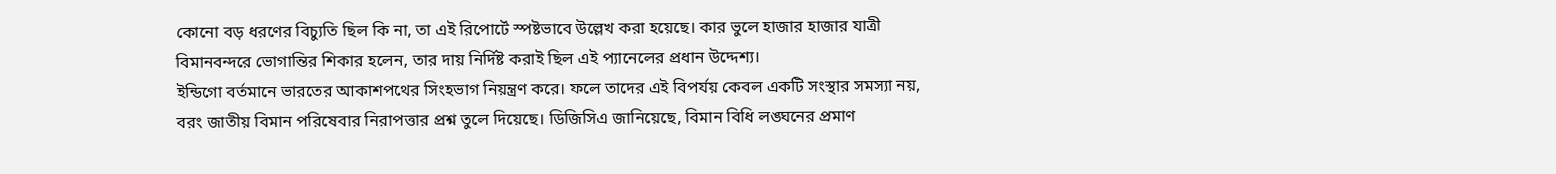কোনো বড় ধরণের বিচ্যুতি ছিল কি না, তা এই রিপোর্টে স্পষ্টভাবে উল্লেখ করা হয়েছে। কার ভুলে হাজার হাজার যাত্রী বিমানবন্দরে ভোগান্তির শিকার হলেন, তার দায় নির্দিষ্ট করাই ছিল এই প্যানেলের প্রধান উদ্দেশ্য।
ইন্ডিগো বর্তমানে ভারতের আকাশপথের সিংহভাগ নিয়ন্ত্রণ করে। ফলে তাদের এই বিপর্যয় কেবল একটি সংস্থার সমস্যা নয়, বরং জাতীয় বিমান পরিষেবার নিরাপত্তার প্রশ্ন তুলে দিয়েছে। ডিজিসিএ জানিয়েছে, বিমান বিধি লঙ্ঘনের প্রমাণ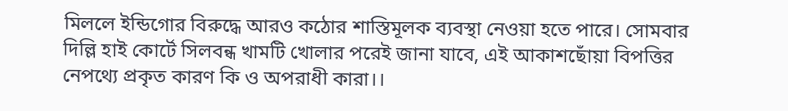মিললে ইন্ডিগোর বিরুদ্ধে আরও কঠোর শাস্তিমূলক ব্যবস্থা নেওয়া হতে পারে। সোমবার দিল্লি হাই কোর্টে সিলবন্ধ খামটি খোলার পরেই জানা যাবে, এই আকাশছোঁয়া বিপত্তির নেপথ্যে প্রকৃত কারণ কি ও অপরাধী কারা।।